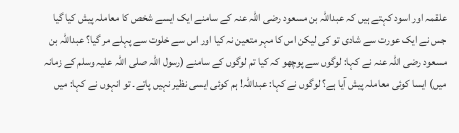علقمہ اور اسود کہتے ہیں کہ عبداللہ بن مسعود رضی اللہ عنہ کے سامنے ایک ایسے شخص کا معاملہ پیش کیا گیا جس نے ایک عورت سے شادی تو کی لیکن اس کا مہر متعین نہ کیا اور اس سے خلوت سے پہلے مر گیا؟ عبداللہ بن مسعود رضی اللہ عنہ نے کہا: لوگوں سے پوچھو کہ کیا تم لوگوں کے سامنے (رسول اللہ صلی اللہ علیہ وسلم کے زمانہ میں) ایسا کوئی معاملہ پیش آیا ہے؟ لوگوں نے کہا: عبداللہ! ہم کوئی ایسی نظیر نہیں پاتے۔ تو انہوں نے کہا: میں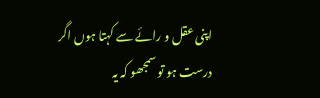اپنی عقل و رائے سے کہتا ہوں اگر درست ہو تو سمجھو کہ یہ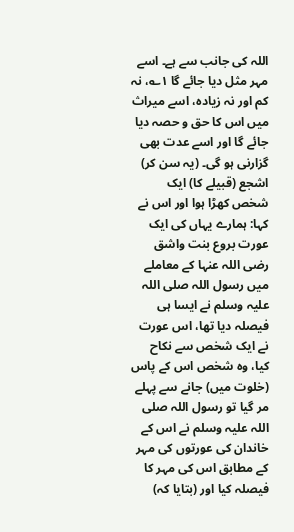اللہ کی جانب سے ہے۔ اسے مہر مثل دیا جائے گا ۱؎، نہ کم اور نہ زیادہ، اسے میراث میں اس کا حق و حصہ دیا جائے گا اور اسے عدت بھی گزارنی ہو گی۔ (یہ سن کر) اشجع (قبیلے کا) ایک شخص کھڑا ہوا اور اس نے کہا: ہمارے یہاں کی ایک عورت بروع بنت واشق رضی اللہ عنہا کے معاملے میں رسول اللہ صلی اللہ علیہ وسلم نے ایسا ہی فیصلہ دیا تھا، اس عورت نے ایک شخص سے نکاح کیا، وہ شخص اس کے پاس (خلوت میں) جانے سے پہلے مر گیا تو رسول اللہ صلی اللہ علیہ وسلم نے اس کے خاندان کی عورتوں کی مہر کے مطابق اس کی مہر کا فیصلہ کیا اور (بتایا کہ)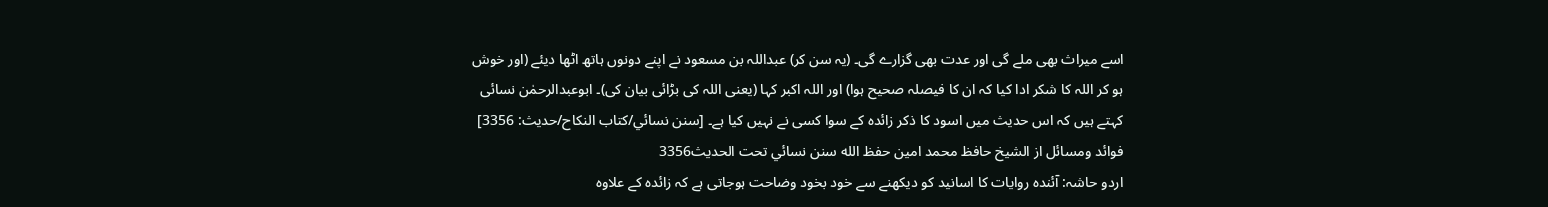اسے میراث بھی ملے گی اور عدت بھی گزارے گی۔ (یہ سن کر) عبداللہ بن مسعود نے اپنے دونوں ہاتھ اٹھا دیئے (اور خوش ہو کر اللہ کا شکر ادا کیا کہ ان کا فیصلہ صحیح ہوا) اور اللہ اکبر کہا (یعنی اللہ کی بڑائی بیان کی)۔ ابوعبدالرحمٰن نسائی کہتے ہیں کہ اس حدیث میں اسود کا ذکر زائدہ کے سوا کسی نے نہیں کیا ہے۔ [سنن نسائي/كتاب النكاح/حدیث: 3356]
فوائد ومسائل از الشيخ حافظ محمد امين حفظ الله سنن نسائي تحت الحديث3356
اردو حاشہ: آئندہ روایات کا اسانید کو دیکھنے سے خود بخود وضاحت ہوجاتی ہے کہ زائدہ کے علاوہ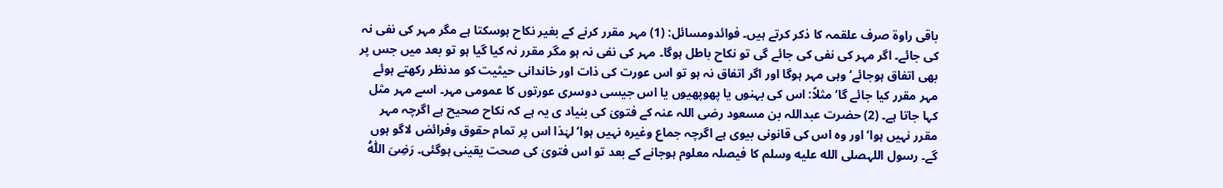باقی راوۃ صرف علقمہ کا ذکر کرتے ہیں۔ فوائدومسائل: (1) مہر مقرر کرنے کے بغیر نکاح ہوسکتا ہے مگر مہر کی نفی نہ کی جائے۔ اگر مہر کی نفی کی جائے گی تو نکاح باطل ہوگا۔ مہر کی نفی نہ ہو مگر مقرر نہ کیا گیا ہو تو بعد میں جس پر بھی اتفاق ہوجائے‘ وہی مہر ہوگا اور اگر اتفاق نہ ہو تو اس عورت کی ذات اور خاندانی حیثیت کو مدنظر رکھتے ہوئے مہر مقرر کیا جائے گا‘ مثلاً: اس کی بہنوں یا پھوپھیوں یا اس جیسی دوسری عورتوں کا عمومی مہر۔ اسے مہر مثل کہا جاتا ہے۔ (2) حضرت عبداللہ بن مسعود رضی اللہ عنہ کے فتویٰ کی بنیاد ی یہ ہے کہ نکاح صحیح ہے اگرچہ مہر مقرر نہیں ہوا‘ اور وہ اس کی قانونی بیوی ہے اگرچہ جماع وغیرہ نہیں ہوا‘ لہٰذا اس پر تمام حقوق وفرائض لاگو ہوں گے۔ رسول اللہصلى الله عليه وسلم کا فیصلہ معلوم ہوجانے کے بعد تو اس فتویٰ کی صحت یقینی ہوگئی۔ رَضِیَ اللّٰہُ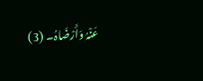عَنْہُ وَأَرْضَاہُ۔ (3)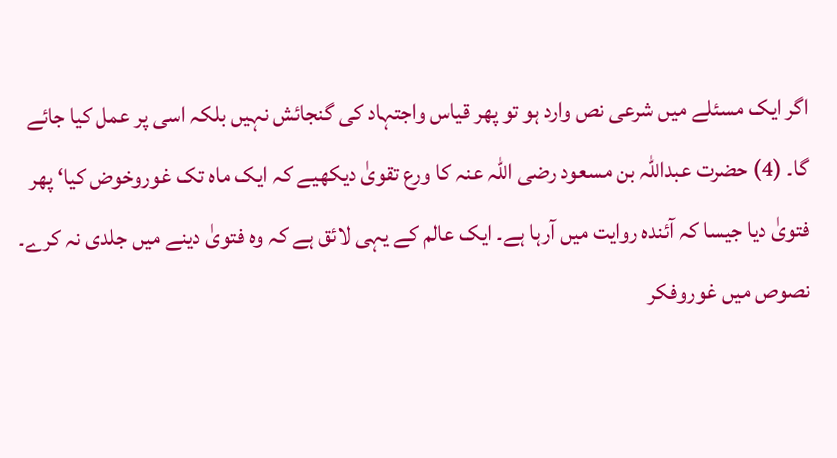اگر ایک مسئلے میں شرعی نص وارد ہو تو پھر قیاس واجتہاد کی گنجائش نہیں بلکہ اسی پر عمل کیا جائے گا۔ (4) حضرت عبداللہ بن مسعود رضی اللہ عنہ کا ورع تقویٰ دیکھیے کہ ایک ماہ تک غوروخوض کیا‘ پھر فتویٰ دیا جیسا کہ آئندہ روایت میں آرہا ہے۔ ایک عالم کے یہی لائق ہے کہ وہ فتویٰ دینے میں جلدی نہ کرے۔ نصوص میں غوروفکر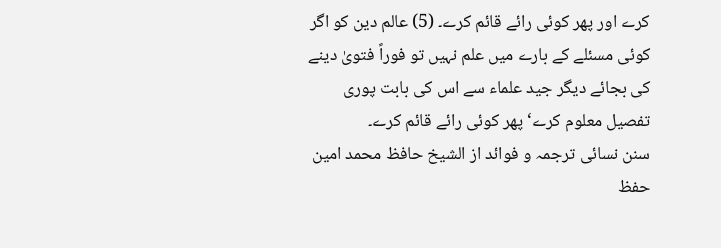کرے اور پھر کوئی رائے قائم کرے۔ (5) عالم دین کو اگر کوئی مسئلے کے بارے میں علم نہیں تو فوراً فتویٰ دینے کی بجائے دیگر جید علماء سے اس کی بابت پوری تفصیل معلوم کرے‘ پھر کوئی رائے قائم کرے۔
سنن نسائی ترجمہ و فوائد از الشیخ حافظ محمد امین حفظ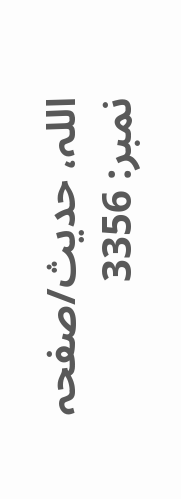اللہ، حدیث/صفحہ نمبر: 3356